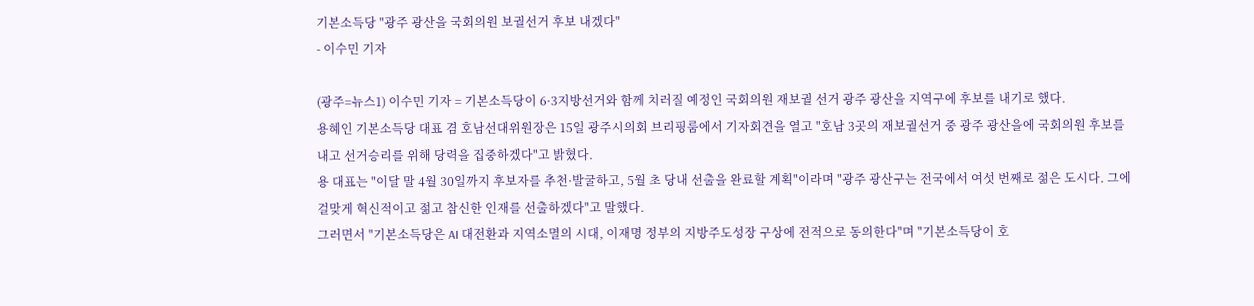기본소득당 "광주 광산을 국회의원 보궐선거 후보 내겠다"
- 이수민 기자

(광주=뉴스1) 이수민 기자 = 기본소득당이 6·3지방선거와 함께 치러질 예정인 국회의원 재보궐 선거 광주 광산을 지역구에 후보를 내기로 했다.
용혜인 기본소득당 대표 겸 호남선대위원장은 15일 광주시의회 브리핑룸에서 기자회견을 열고 "호남 3곳의 재보궐선거 중 광주 광산을에 국회의원 후보를 내고 선거승리를 위해 당력을 집중하겠다"고 밝혔다.
용 대표는 "이달 말 4월 30일까지 후보자를 추천·발굴하고, 5월 초 당내 선출을 완료할 계획"이라며 "광주 광산구는 전국에서 여섯 번째로 젊은 도시다. 그에 걸맞게 혁신적이고 젊고 참신한 인재를 선출하겠다"고 말했다.
그러면서 "기본소득당은 AI 대전환과 지역소멸의 시대, 이재명 정부의 지방주도성장 구상에 전적으로 동의한다"며 "기본소득당이 호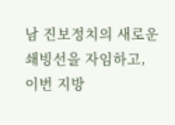남 진보정치의 새로운 쇄빙선을 자임하고, 이번 지방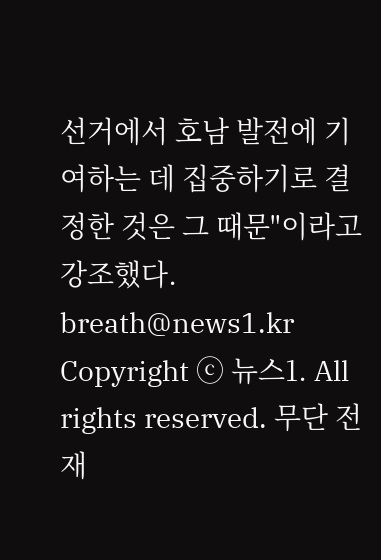선거에서 호남 발전에 기여하는 데 집중하기로 결정한 것은 그 때문"이라고 강조했다.
breath@news1.kr
Copyright ⓒ 뉴스1. All rights reserved. 무단 전재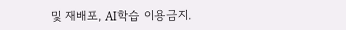및 재배포, AI학습 이용금지.